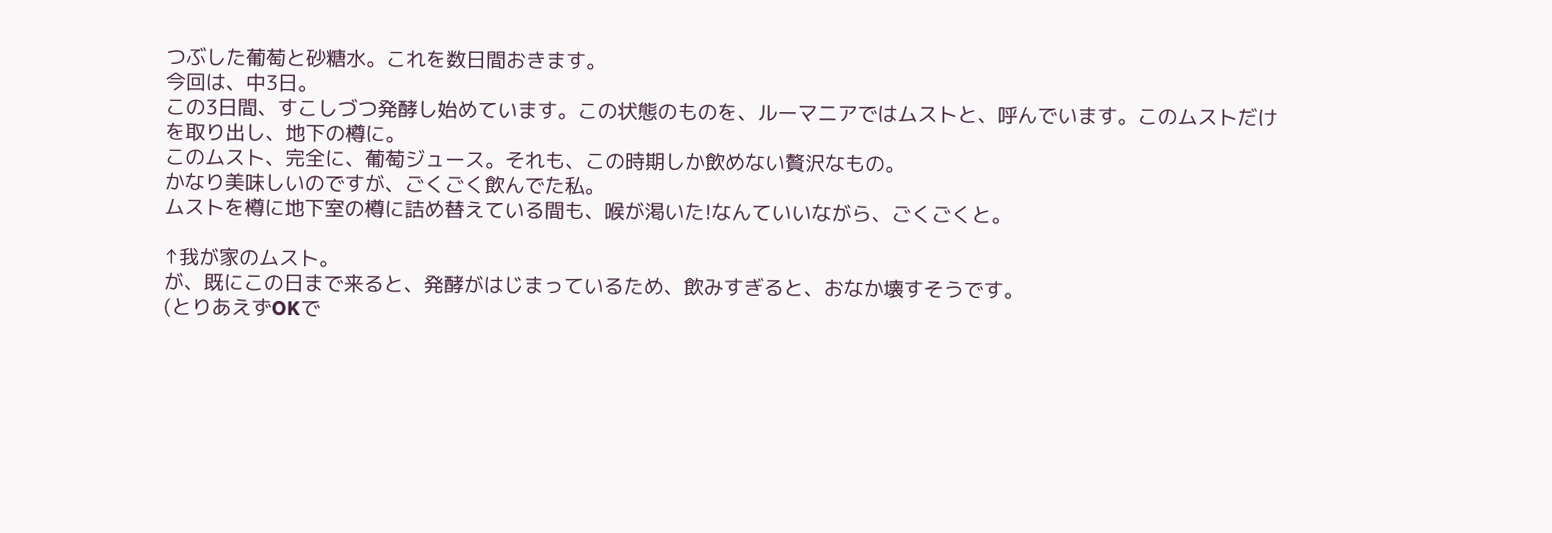つぶした葡萄と砂糖水。これを数日間おきます。
今回は、中3日。
この3日間、すこしづつ発酵し始めています。この状態のものを、ルーマニアではムストと、呼んでいます。このムストだけを取り出し、地下の樽に。
このムスト、完全に、葡萄ジュース。それも、この時期しか飲めない贅沢なもの。
かなり美味しいのですが、ごくごく飲んでた私。
ムストを樽に地下室の樽に詰め替えている間も、喉が渇いた!なんていいながら、ごくごくと。

↑我が家のムスト。
が、既にこの日まで来ると、発酵がはじまっているため、飲みすぎると、おなか壊すそうです。
(とりあえずOKで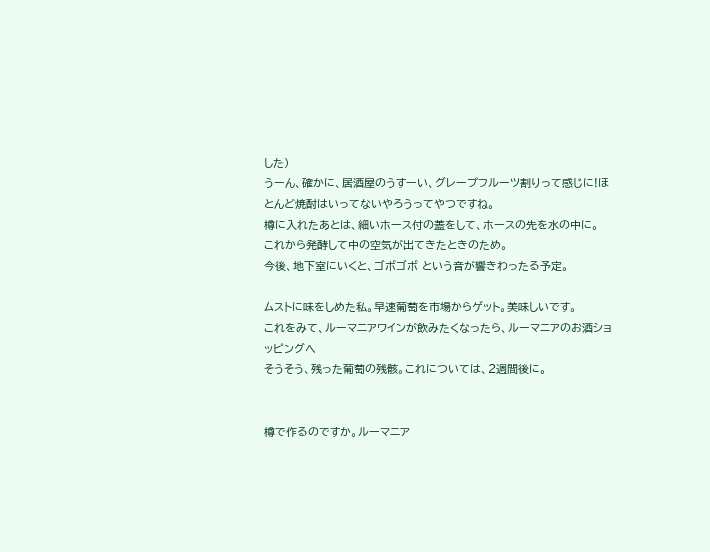した)
うーん、確かに、居酒屋のうすーい、グレープフルーツ割りって感じに!ほとんど焼酎はいってないやろうってやつですね。
樽に入れたあとは、細いホース付の蓋をして、ホースの先を水の中に。
これから発酵して中の空気が出てきたときのため。
今後、地下室にいくと、ゴボゴボ という音が響きわったる予定。

ムストに味をしめた私。早速葡萄を市場からゲット。美味しいです。
これをみて、ルーマニアワインが飲みたくなったら、ルーマニアのお酒ショッピングへ
そうそう、残った葡萄の残骸。これについては、2週間後に。


樽で作るのですか。ルーマニア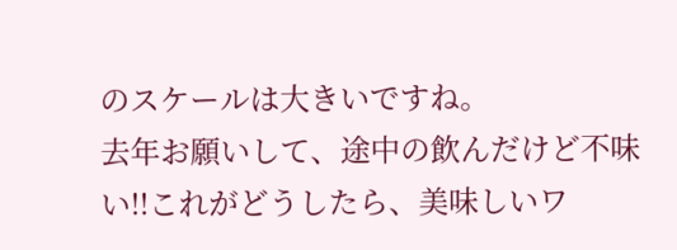のスケールは大きいですね。
去年お願いして、途中の飲んだけど不味い!!これがどうしたら、美味しいワ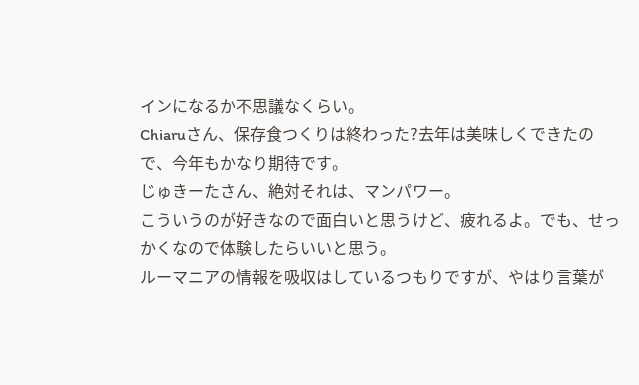インになるか不思議なくらい。
Chiaruさん、保存食つくりは終わった?去年は美味しくできたので、今年もかなり期待です。
じゅきーたさん、絶対それは、マンパワー。
こういうのが好きなので面白いと思うけど、疲れるよ。でも、せっかくなので体験したらいいと思う。
ルーマニアの情報を吸収はしているつもりですが、やはり言葉が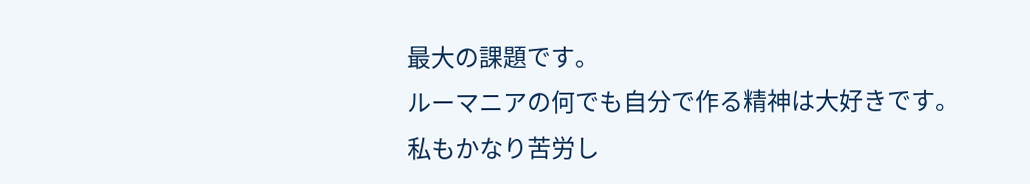最大の課題です。
ルーマニアの何でも自分で作る精神は大好きです。
私もかなり苦労し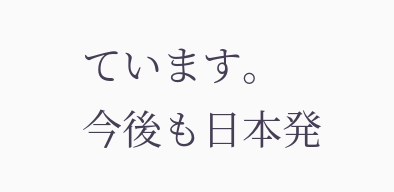ています。
今後も日本発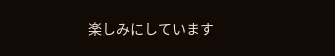楽しみにしています